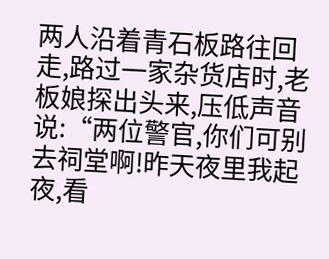两人沿着青石板路往回走,路过一家杂货店时,老板娘探出头来,压低声音说:“两位警官,你们可别去祠堂啊!昨天夜里我起夜,看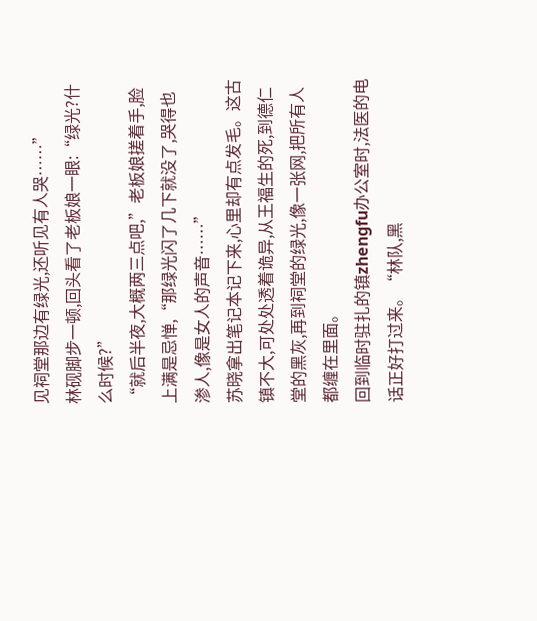见祠堂那边有绿光,还听见有人哭……”
林砚脚步一顿,回头看了老板娘一眼:“绿光?什么时候?”
“就后半夜,大概两三点吧,”老板娘搓着手,脸上满是忌惮,“那绿光闪了几下就没了,哭得也渗人,像是女人的声音……”
苏晓拿出笔记本记下来,心里却有点发毛。这古镇不大,可处处透着诡异,从王福生的死,到德仁堂的黑灰,再到祠堂的绿光,像一张网,把所有人都缠在里面。
回到临时驻扎的镇zhengfu办公室时,法医的电话正好打过来。“林队,黑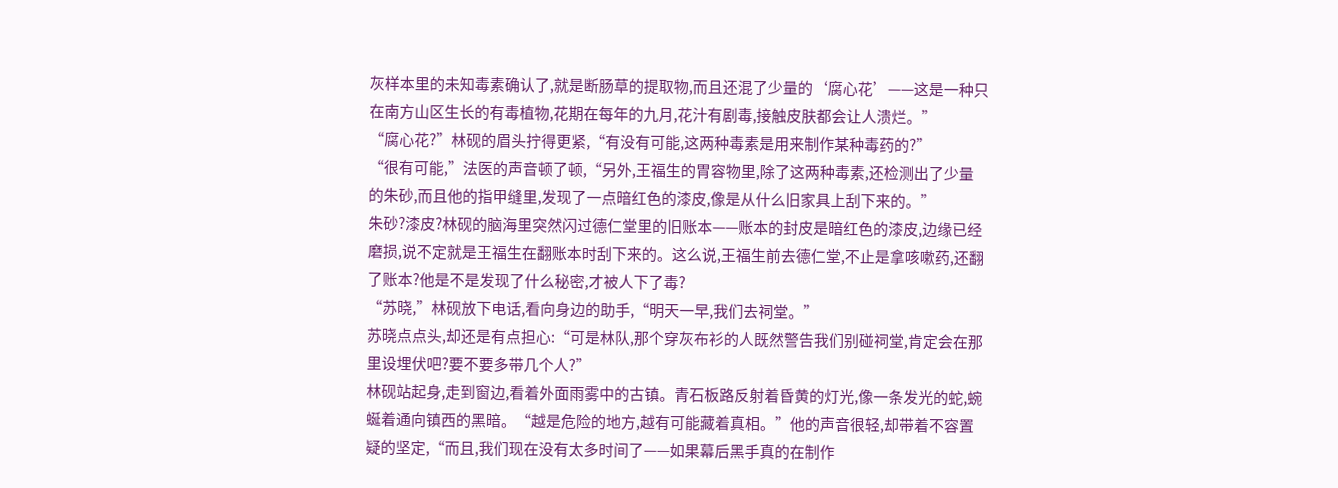灰样本里的未知毒素确认了,就是断肠草的提取物,而且还混了少量的‘腐心花’——这是一种只在南方山区生长的有毒植物,花期在每年的九月,花汁有剧毒,接触皮肤都会让人溃烂。”
“腐心花?”林砚的眉头拧得更紧,“有没有可能,这两种毒素是用来制作某种毒药的?”
“很有可能,”法医的声音顿了顿,“另外,王福生的胃容物里,除了这两种毒素,还检测出了少量的朱砂,而且他的指甲缝里,发现了一点暗红色的漆皮,像是从什么旧家具上刮下来的。”
朱砂?漆皮?林砚的脑海里突然闪过德仁堂里的旧账本——账本的封皮是暗红色的漆皮,边缘已经磨损,说不定就是王福生在翻账本时刮下来的。这么说,王福生前去德仁堂,不止是拿咳嗽药,还翻了账本?他是不是发现了什么秘密,才被人下了毒?
“苏晓,”林砚放下电话,看向身边的助手,“明天一早,我们去祠堂。”
苏晓点点头,却还是有点担心:“可是林队,那个穿灰布衫的人既然警告我们别碰祠堂,肯定会在那里设埋伏吧?要不要多带几个人?”
林砚站起身,走到窗边,看着外面雨雾中的古镇。青石板路反射着昏黄的灯光,像一条发光的蛇,蜿蜒着通向镇西的黑暗。“越是危险的地方,越有可能藏着真相。”他的声音很轻,却带着不容置疑的坚定,“而且,我们现在没有太多时间了——如果幕后黑手真的在制作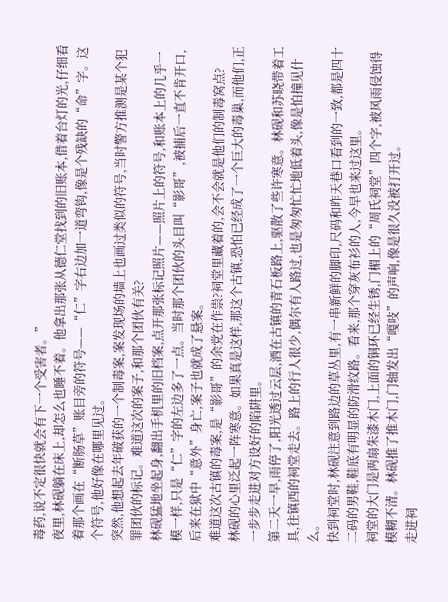毒药,说不定很快就会有下一个受害者。”
夜里,林砚躺在床上,却怎么也睡不着。他拿出那张从德仁堂找到的旧账本,借着台灯的光,仔细看着那个画在“断肠草”账目旁的符号——“仁”字右边加一道弯钩,像是个残缺的“命”字。这个符号,他好像在哪里见过。
突然,他想起去年破获的一个制毒案,案发现场的墙上也画过类似的符号,当时警方推测是某个犯罪团伙的标记。难道这次的案子,和那个团伙有关?
林砚猛地坐起身,翻出手机里的旧档案,点开那张标记照片——照片上的符号,和账本上的几乎一模一样,只是“仁”字的左边多了一点。当时那个团伙的头目叫“影哥”,被捕后一直不肯开口,后来在狱中“意外”身亡,案子也就成了悬案。
难道这次古镇的毒案,是“影哥”的余党在作祟?祠堂里藏着的,会不会就是他们的制毒窝点?
林砚的心里泛起一阵寒意。如果真是这样,那这个古镇,恐怕已经成了一个巨大的毒巢,而他们,正一步步走进对方设好的陷阱里。
第二天一早,雨停了,阳光透过云层,洒在古镇的青石板路上,驱散了些许寒意。林砚和苏晓带着工具,往镇西的祠堂走去。路上的行人很少,偶尔有人路过,也是匆匆忙忙地低着头,像是怕撞见什么。
快到祠堂时,林砚注意到路边的草丛里,有一串新鲜的脚印,尺码和昨天巷口看到的一致,都是四十二码的男鞋,鞋底有明显的防滑纹路。看来,那个穿灰布衫的人,今早也来过这里。
祠堂的大门是两扇朱漆木门,上面的铜环已经生锈,门楣上的“周氏祠堂”四个字,被风雨侵蚀得模糊不清。林砚推了推木门,门轴发出“嘎吱”的声响,像是很久没被打开过。
走进祠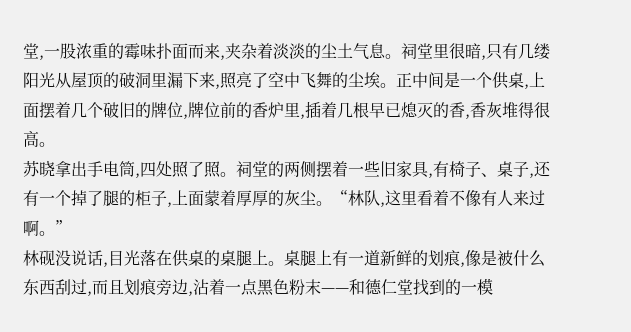堂,一股浓重的霉味扑面而来,夹杂着淡淡的尘土气息。祠堂里很暗,只有几缕阳光从屋顶的破洞里漏下来,照亮了空中飞舞的尘埃。正中间是一个供桌,上面摆着几个破旧的牌位,牌位前的香炉里,插着几根早已熄灭的香,香灰堆得很高。
苏晓拿出手电筒,四处照了照。祠堂的两侧摆着一些旧家具,有椅子、桌子,还有一个掉了腿的柜子,上面蒙着厚厚的灰尘。“林队,这里看着不像有人来过啊。”
林砚没说话,目光落在供桌的桌腿上。桌腿上有一道新鲜的划痕,像是被什么东西刮过,而且划痕旁边,沾着一点黑色粉末——和德仁堂找到的一模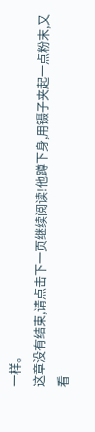一样。
这章没有结束,请点击下一页继续阅读!他蹲下身,用镊子夹起一点粉末,又看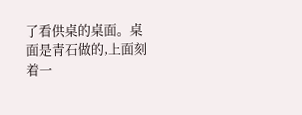了看供桌的桌面。桌面是青石做的,上面刻着一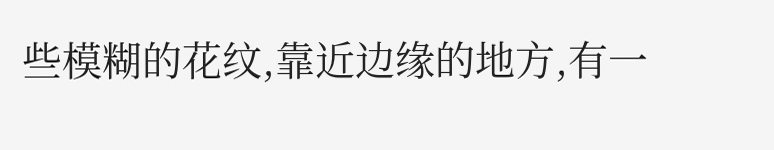些模糊的花纹,靠近边缘的地方,有一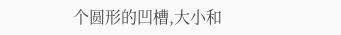个圆形的凹槽,大小和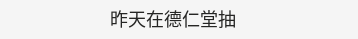昨天在德仁堂抽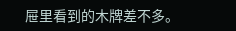屉里看到的木牌差不多。